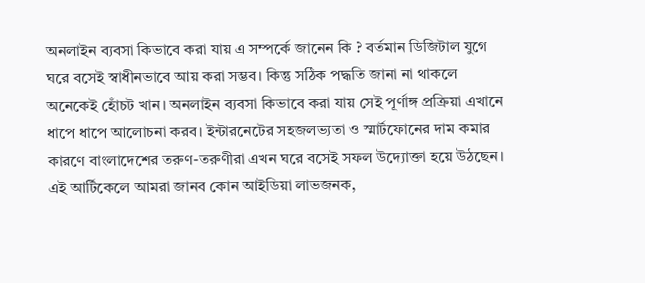অনলাইন ব্যবসা কিভাবে করা যায় এ সম্পর্কে জানেন কি ? বর্তমান ডিজিটাল যুগে ঘরে বসেই স্বাধীনভাবে আয় করা সম্ভব। কিন্তু সঠিক পদ্ধতি জানা না থাকলে অনেকেই হোঁচট খান। অনলাইন ব্যবসা কিভাবে করা যায় সেই পূর্ণাঙ্গ প্রক্রিয়া এখানে ধাপে ধাপে আলোচনা করব। ইন্টারনেটের সহজলভ্যতা ও স্মার্টফোনের দাম কমার কারণে বাংলাদেশের তরুণ-তরুণীরা এখন ঘরে বসেই সফল উদ্যোক্তা হয়ে উঠছেন। এই আর্টিকেলে আমরা জানব কোন আইডিয়া লাভজনক,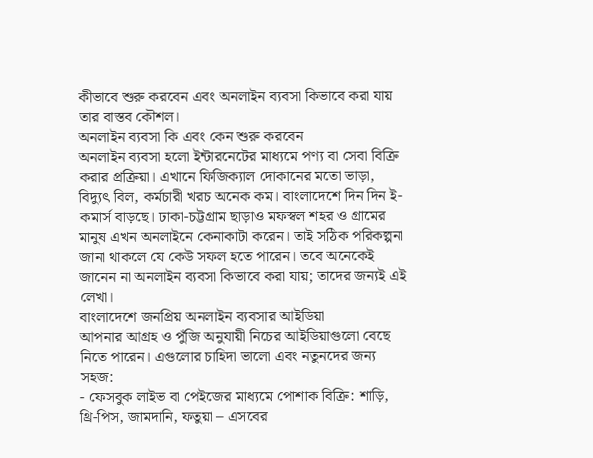কীভাবে শুরু করবেন এবং অনলাইন ব্যবসা কিভাবে করা যায় তার বাস্তব কৌশল।
অনলাইন ব্যবসা কি এবং কেন শুরু করবেন
অনলাইন ব্যবসা হলো ইন্টারনেটের মাধ্যমে পণ্য বা সেবা বিক্রি করার প্রক্রিয়া। এখানে ফিজিক্যাল দোকানের মতো ভাড়া, বিদ্যুৎ বিল, কর্মচারী খরচ অনেক কম। বাংলাদেশে দিন দিন ই-কমার্স বাড়ছে। ঢাকা-চট্টগ্রাম ছাড়াও মফস্বল শহর ও গ্রামের মানুষ এখন অনলাইনে কেনাকাটা করেন। তাই সঠিক পরিকল্পনা জানা থাকলে যে কেউ সফল হতে পারেন। তবে অনেকেই জানেন না অনলাইন ব্যবসা কিভাবে করা যায়; তাদের জন্যই এই লেখা।
বাংলাদেশে জনপ্রিয় অনলাইন ব্যবসার আইডিয়া
আপনার আগ্রহ ও পুঁজি অনুযায়ী নিচের আইডিয়াগুলো বেছে নিতে পারেন। এগুলোর চাহিদা ভালো এবং নতুনদের জন্য সহজ:
- ফেসবুক লাইভ বা পেইজের মাধ্যমে পোশাক বিক্রি: শাড়ি, থ্রি-পিস, জামদানি, ফতুয়া – এসবের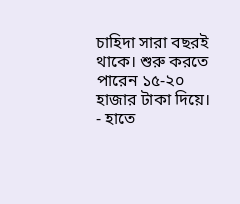চাহিদা সারা বছরই থাকে। শুরু করতে পারেন ১৫-২০ হাজার টাকা দিয়ে।
- হাতে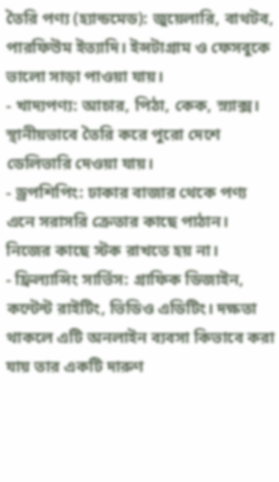তৈরি পণ্য (হ্যান্ডমেড): জুয়েলারি, বাথটব, পারফিউম ইত্যাদি। ইন্সটাগ্রাম ও ফেসবুকে ভালো সাড়া পাওয়া যায়।
- খাদ্যপণ্য: আচার, পিঠা, কেক, স্ন্যাক্স। স্থানীয়ভাবে তৈরি করে পুরো দেশে ডেলিভারি দেওয়া যায়।
- ড্রপশিপিং: ঢাকার বাজার থেকে পণ্য এনে সরাসরি ক্রেতার কাছে পাঠান। নিজের কাছে স্টক রাখতে হয় না।
- ফ্রিল্যান্সিং সার্ভিস: গ্রাফিক ডিজাইন, কন্টেন্ট রাইটিং, ভিডিও এডিটিং। দক্ষতা থাকলে এটি অনলাইন ব্যবসা কিভাবে করা যায় তার একটি দারুণ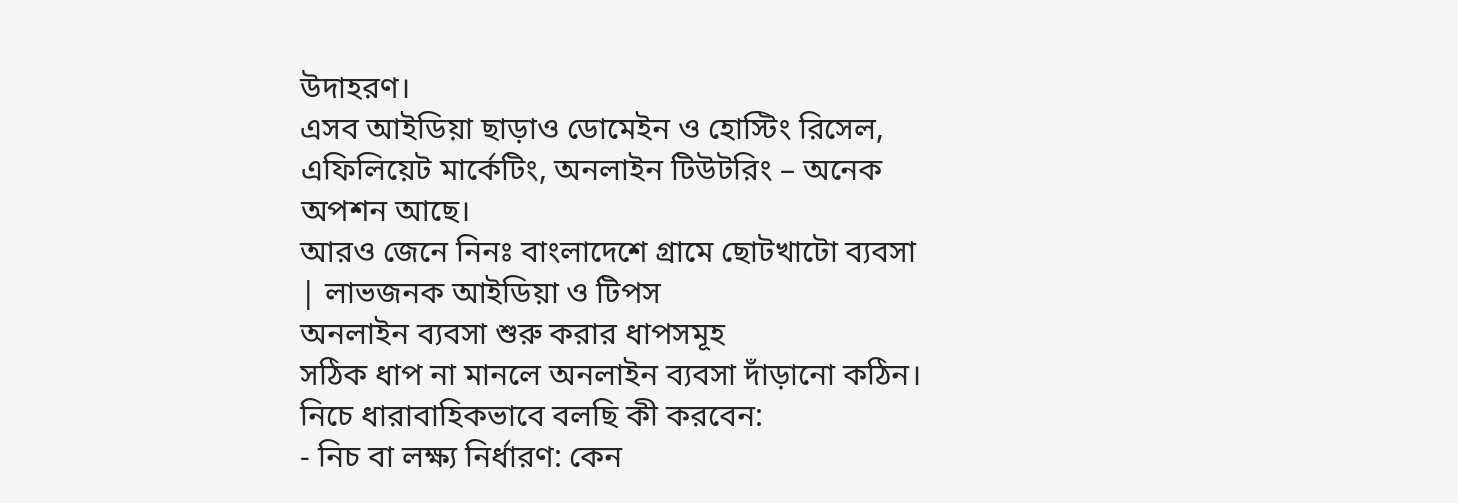উদাহরণ।
এসব আইডিয়া ছাড়াও ডোমেইন ও হোস্টিং রিসেল, এফিলিয়েট মার্কেটিং, অনলাইন টিউটরিং – অনেক অপশন আছে।
আরও জেনে নিনঃ বাংলাদেশে গ্রামে ছোটখাটো ব্যবসা | লাভজনক আইডিয়া ও টিপস
অনলাইন ব্যবসা শুরু করার ধাপসমূহ
সঠিক ধাপ না মানলে অনলাইন ব্যবসা দাঁড়ানো কঠিন। নিচে ধারাবাহিকভাবে বলছি কী করবেন:
- নিচ বা লক্ষ্য নির্ধারণ: কেন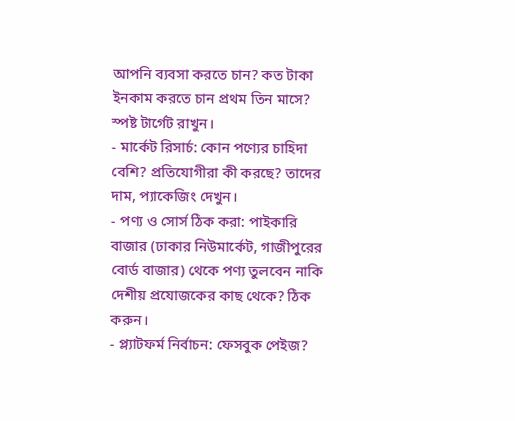আপনি ব্যবসা করতে চান? কত টাকা ইনকাম করতে চান প্রথম তিন মাসে? স্পষ্ট টার্গেট রাখুন।
- মার্কেট রিসার্চ: কোন পণ্যের চাহিদা বেশি? প্রতিযোগীরা কী করছে? তাদের দাম, প্যাকেজিং দেখুন।
- পণ্য ও সোর্স ঠিক করা: পাইকারি বাজার (ঢাকার নিউমার্কেট, গাজীপুরের বোর্ড বাজার) থেকে পণ্য তুলবেন নাকি দেশীয় প্রযোজকের কাছ থেকে? ঠিক করুন।
- প্ল্যাটফর্ম নির্বাচন: ফেসবুক পেইজ?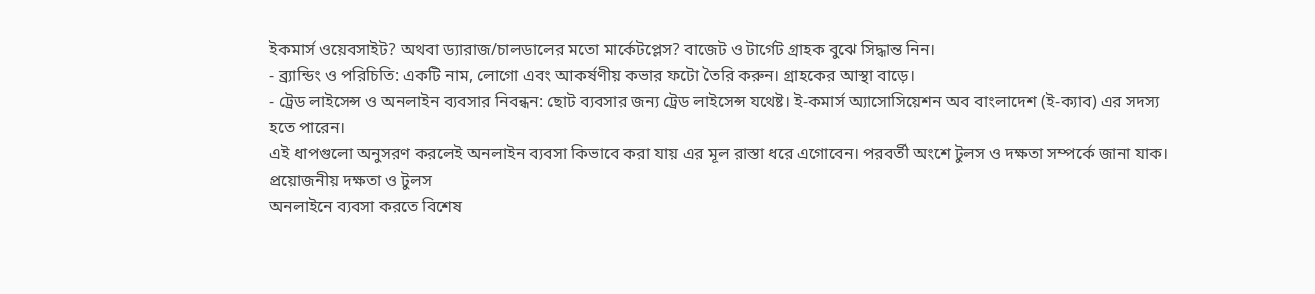ইকমার্স ওয়েবসাইট? অথবা ড্যারাজ/চালডালের মতো মার্কেটপ্লেস? বাজেট ও টার্গেট গ্রাহক বুঝে সিদ্ধান্ত নিন।
- ব্র্যান্ডিং ও পরিচিতি: একটি নাম, লোগো এবং আকর্ষণীয় কভার ফটো তৈরি করুন। গ্রাহকের আস্থা বাড়ে।
- ট্রেড লাইসেন্স ও অনলাইন ব্যবসার নিবন্ধন: ছোট ব্যবসার জন্য ট্রেড লাইসেন্স যথেষ্ট। ই-কমার্স অ্যাসোসিয়েশন অব বাংলাদেশ (ই-ক্যাব) এর সদস্য হতে পারেন।
এই ধাপগুলো অনুসরণ করলেই অনলাইন ব্যবসা কিভাবে করা যায় এর মূল রাস্তা ধরে এগোবেন। পরবর্তী অংশে টুলস ও দক্ষতা সম্পর্কে জানা যাক।
প্রয়োজনীয় দক্ষতা ও টুলস
অনলাইনে ব্যবসা করতে বিশেষ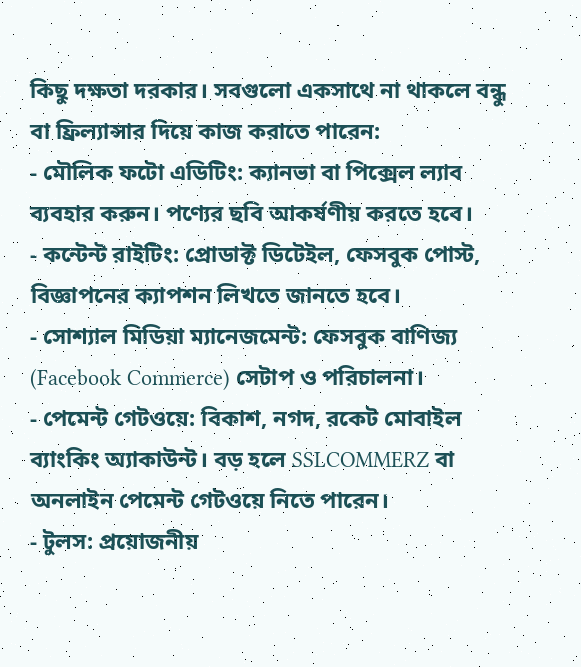কিছু দক্ষতা দরকার। সবগুলো একসাথে না থাকলে বন্ধু বা ফ্রিল্যান্সার দিয়ে কাজ করাতে পারেন:
- মৌলিক ফটো এডিটিং: ক্যানভা বা পিক্সেল ল্যাব ব্যবহার করুন। পণ্যের ছবি আকর্ষণীয় করতে হবে।
- কন্টেন্ট রাইটিং: প্রোডাক্ট ডিটেইল, ফেসবুক পোস্ট, বিজ্ঞাপনের ক্যাপশন লিখতে জানতে হবে।
- সোশ্যাল মিডিয়া ম্যানেজমেন্ট: ফেসবুক বাণিজ্য (Facebook Commerce) সেটাপ ও পরিচালনা।
- পেমেন্ট গেটওয়ে: বিকাশ, নগদ, রকেট মোবাইল ব্যাংকিং অ্যাকাউন্ট। বড় হলে SSLCOMMERZ বা অনলাইন পেমেন্ট গেটওয়ে নিতে পারেন।
- টুলস: প্রয়োজনীয়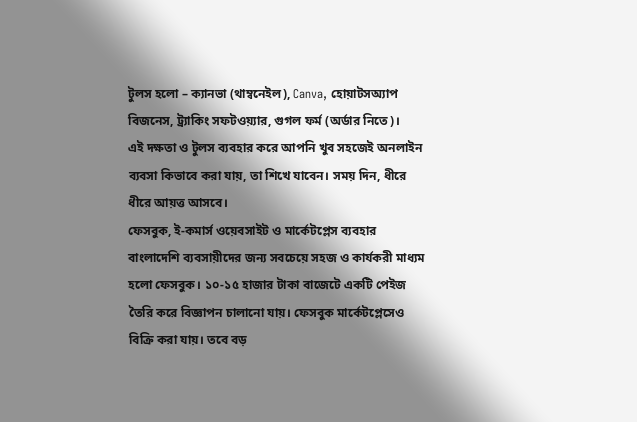টুলস হলো – ক্যানভা (থাম্বনেইল), Canva, হোয়াটসঅ্যাপ বিজনেস, ট্র্যাকিং সফটওয়্যার, গুগল ফর্ম (অর্ডার নিতে)।
এই দক্ষতা ও টুলস ব্যবহার করে আপনি খুব সহজেই অনলাইন ব্যবসা কিভাবে করা যায়, তা শিখে যাবেন। সময় দিন, ধীরে ধীরে আয়ত্ত আসবে।
ফেসবুক, ই-কমার্স ওয়েবসাইট ও মার্কেটপ্লেস ব্যবহার
বাংলাদেশি ব্যবসায়ীদের জন্য সবচেয়ে সহজ ও কার্যকরী মাধ্যম হলো ফেসবুক। ১০-১৫ হাজার টাকা বাজেটে একটি পেইজ তৈরি করে বিজ্ঞাপন চালানো যায়। ফেসবুক মার্কেটপ্লেসেও বিক্রি করা যায়। তবে বড়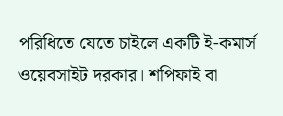পরিধিতে যেতে চাইলে একটি ই-কমার্স ওয়েবসাইট দরকার। শপিফাই বা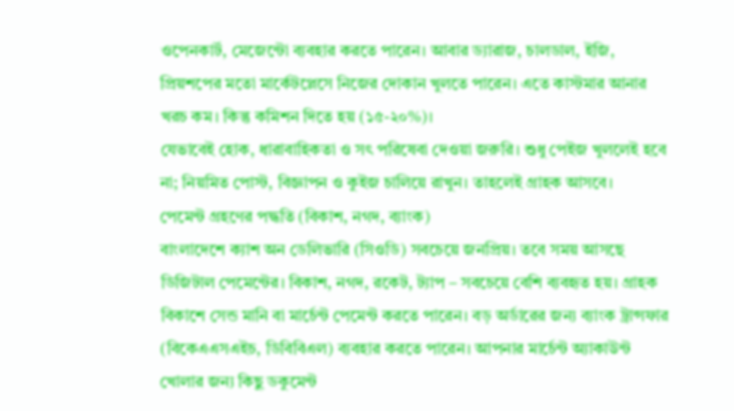ওপেনকার্ট, মেজেন্টো ব্যবহার করতে পারেন। আবার ড্যারাজ, চালডাল, ইজি, প্রিয়শপের মতো মার্কেটপ্লেসে নিজের দোকান খুলতে পারেন। এতে কাস্টমার আনার খরচ কম। কিন্তু কমিশন দিতে হয় (১৫-২০%)।
যেভাবেই হোক, ধারাবাহিকতা ও সৎ পরিষেবা দেওয়া জরুরি। শুধু পেইজ খুললেই হবে না; নিয়মিত পোস্ট, বিজ্ঞাপন ও কুইজ চালিয়ে রাখুন। তাহলেই গ্রাহক আসবে।
পেমেন্ট গ্রহণের পদ্ধতি (বিকাশ, নগদ, ব্যাংক)
বাংলাদেশে ক্যাশ অন ডেলিভারি (সিওডি) সবচেয়ে জনপ্রিয়। তবে সময় আসছে ডিজিটাল পেমেন্টের। বিকাশ, নগদ, রকেট, ট্যাপ – সবচেয়ে বেশি ব্যবহৃত হয়। গ্রাহক বিকাশে সেন্ড মানি বা মার্চেন্ট পেমেন্ট করতে পারেন। বড় অর্ডারের জন্য ব্যাংক ট্রান্সফার (বিকেএএসএইচ, ডিবিবিএল) ব্যবহার করতে পারেন। আপনার মার্চেন্ট অ্যাকাউন্ট খোলার জন্য কিছু ডকুমেন্ট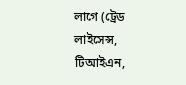লাগে (ট্রেড লাইসেন্স, টিআইএন,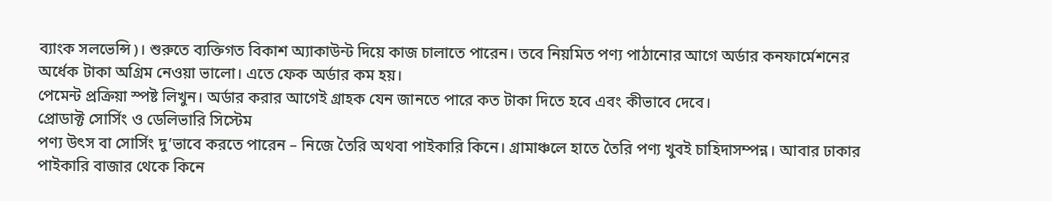ব্যাংক সলভেন্সি)। শুরুতে ব্যক্তিগত বিকাশ অ্যাকাউন্ট দিয়ে কাজ চালাতে পারেন। তবে নিয়মিত পণ্য পাঠানোর আগে অর্ডার কনফার্মেশনের অর্ধেক টাকা অগ্রিম নেওয়া ভালো। এতে ফেক অর্ডার কম হয়।
পেমেন্ট প্রক্রিয়া স্পষ্ট লিখুন। অর্ডার করার আগেই গ্রাহক যেন জানতে পারে কত টাকা দিতে হবে এবং কীভাবে দেবে।
প্রোডাক্ট সোর্সিং ও ডেলিভারি সিস্টেম
পণ্য উৎস বা সোর্সিং দু’ভাবে করতে পারেন – নিজে তৈরি অথবা পাইকারি কিনে। গ্রামাঞ্চলে হাতে তৈরি পণ্য খুবই চাহিদাসম্পন্ন। আবার ঢাকার পাইকারি বাজার থেকে কিনে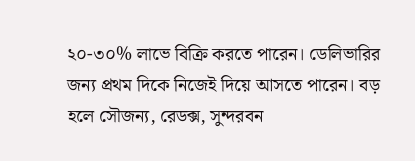২০-৩০% লাভে বিক্রি করতে পারেন। ডেলিভারির জন্য প্রথম দিকে নিজেই দিয়ে আসতে পারেন। বড় হলে সৌজন্য, রেডক্স, সুন্দরবন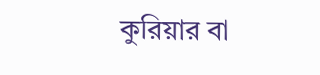কুরিয়ার বা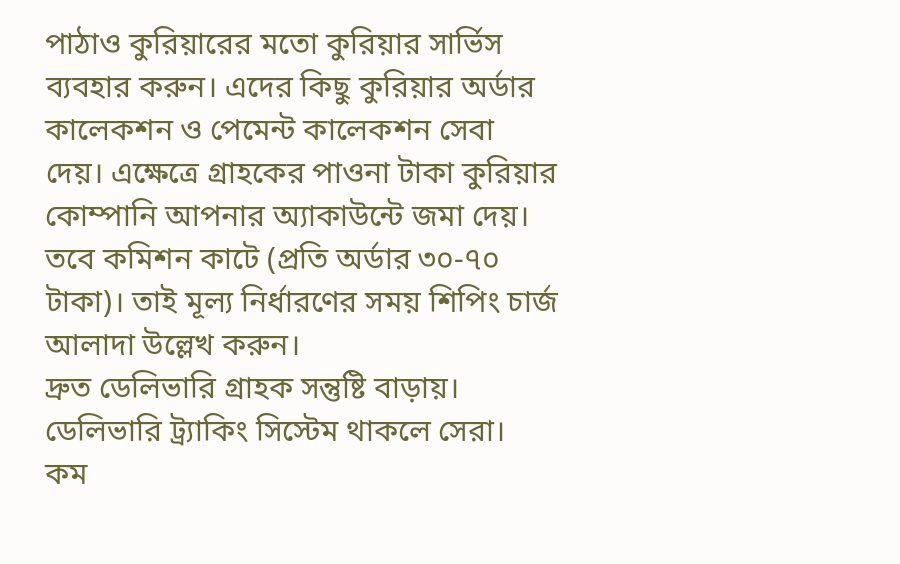পাঠাও কুরিয়ারের মতো কুরিয়ার সার্ভিস ব্যবহার করুন। এদের কিছু কুরিয়ার অর্ডার কালেকশন ও পেমেন্ট কালেকশন সেবা দেয়। এক্ষেত্রে গ্রাহকের পাওনা টাকা কুরিয়ার কোম্পানি আপনার অ্যাকাউন্টে জমা দেয়। তবে কমিশন কাটে (প্রতি অর্ডার ৩০-৭০ টাকা)। তাই মূল্য নির্ধারণের সময় শিপিং চার্জ আলাদা উল্লেখ করুন।
দ্রুত ডেলিভারি গ্রাহক সন্তুষ্টি বাড়ায়। ডেলিভারি ট্র্যাকিং সিস্টেম থাকলে সেরা।
কম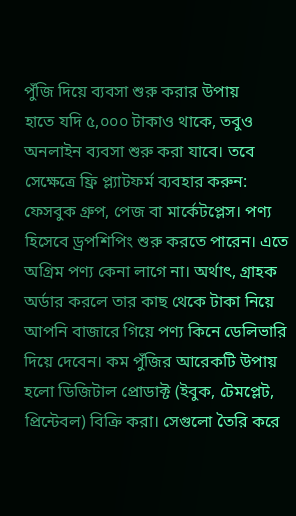পুঁজি দিয়ে ব্যবসা শুরু করার উপায়
হাতে যদি ৫,০০০ টাকাও থাকে, তবুও অনলাইন ব্যবসা শুরু করা যাবে। তবে সেক্ষেত্রে ফ্রি প্ল্যাটফর্ম ব্যবহার করুন: ফেসবুক গ্রুপ, পেজ বা মার্কেটপ্লেস। পণ্য হিসেবে ড্রপশিপিং শুরু করতে পারেন। এতে অগ্রিম পণ্য কেনা লাগে না। অর্থাৎ, গ্রাহক অর্ডার করলে তার কাছ থেকে টাকা নিয়ে আপনি বাজারে গিয়ে পণ্য কিনে ডেলিভারি দিয়ে দেবেন। কম পুঁজির আরেকটি উপায় হলো ডিজিটাল প্রোডাক্ট (ইবুক, টেমপ্লেট, প্রিন্টেবল) বিক্রি করা। সেগুলো তৈরি করে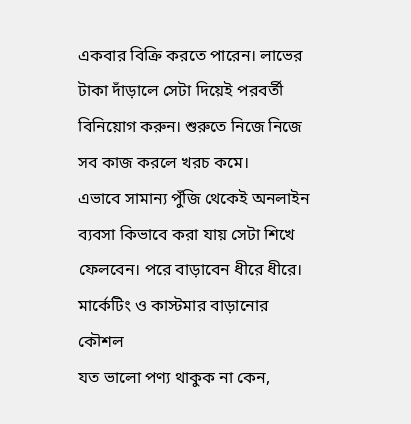একবার বিক্রি করতে পারেন। লাভের টাকা দাঁড়ালে সেটা দিয়েই পরবর্তী বিনিয়োগ করুন। শুরুতে নিজে নিজে সব কাজ করলে খরচ কমে।
এভাবে সামান্য পুঁজি থেকেই অনলাইন ব্যবসা কিভাবে করা যায় সেটা শিখে ফেলবেন। পরে বাড়াবেন ধীরে ধীরে।
মার্কেটিং ও কাস্টমার বাড়ানোর কৌশল
যত ভালো পণ্য থাকুক না কেন,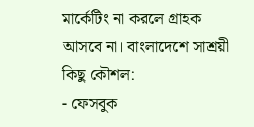মার্কেটিং না করলে গ্রাহক আসবে না। বাংলাদেশে সাশ্রয়ী কিছু কৌশল:
- ফেসবুক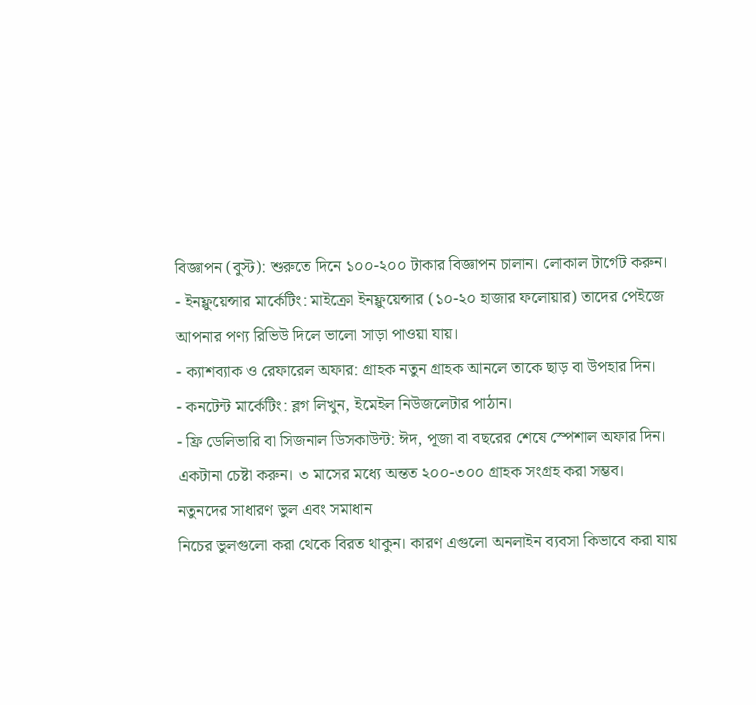বিজ্ঞাপন (বুস্ট): শুরুতে দিনে ১০০-২০০ টাকার বিজ্ঞাপন চালান। লোকাল টার্গেট করুন।
- ইনফ্লুয়েন্সার মার্কেটিং: মাইক্রো ইনফ্লুয়েন্সার (১০-২০ হাজার ফলোয়ার) তাদের পেইজে আপনার পণ্য রিভিউ দিলে ভালো সাড়া পাওয়া যায়।
- ক্যাশব্যাক ও রেফারেল অফার: গ্রাহক নতুন গ্রাহক আনলে তাকে ছাড় বা উপহার দিন।
- কনটেন্ট মার্কেটিং: ব্লগ লিখুন, ইমেইল নিউজলেটার পাঠান।
- ফ্রি ডেলিভারি বা সিজনাল ডিসকাউন্ট: ঈদ, পূজা বা বছরের শেষে স্পেশাল অফার দিন।
একটানা চেষ্টা করুন। ৩ মাসের মধ্যে অন্তত ২০০-৩০০ গ্রাহক সংগ্রহ করা সম্ভব।
নতুনদের সাধারণ ভুল এবং সমাধান
নিচের ভুলগুলো করা থেকে বিরত থাকুন। কারণ এগুলো অনলাইন ব্যবসা কিভাবে করা যায়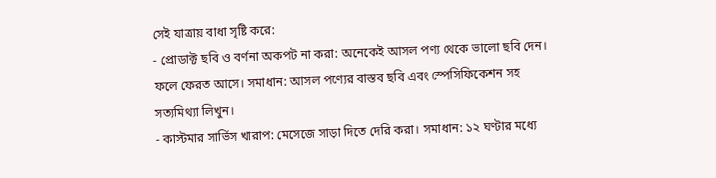সেই যাত্রায় বাধা সৃষ্টি করে:
- প্রোডাক্ট ছবি ও বর্ণনা অকপট না করা: অনেকেই আসল পণ্য থেকে ভালো ছবি দেন। ফলে ফেরত আসে। সমাধান: আসল পণ্যের বাস্তব ছবি এবং স্পেসিফিকেশন সহ সত্যমিথ্যা লিখুন।
- কাস্টমার সার্ভিস খারাপ: মেসেজে সাড়া দিতে দেরি করা। সমাধান: ১২ ঘণ্টার মধ্যে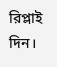রিপ্লাই দিন।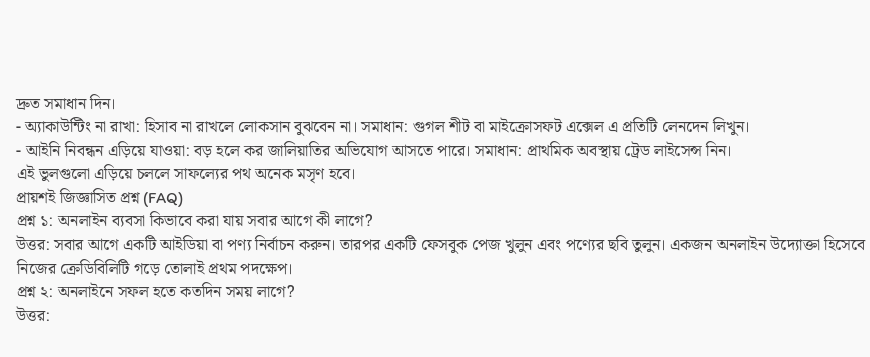দ্রুত সমাধান দিন।
- অ্যাকাউন্টিং না রাখা: হিসাব না রাখলে লোকসান বুঝবেন না। সমাধান: গুগল শীট বা মাইক্রোসফট এক্সেল এ প্রতিটি লেনদেন লিখুন।
- আইনি নিবন্ধন এড়িয়ে যাওয়া: বড় হলে কর জালিয়াতির অভিযোগ আসতে পারে। সমাধান: প্রাথমিক অবস্থায় ট্রেড লাইসেন্স নিন।
এই ভুলগুলো এড়িয়ে চললে সাফল্যের পথ অনেক মসৃণ হবে।
প্রায়শই জিজ্ঞাসিত প্রশ্ন (FAQ)
প্রশ্ন ১: অনলাইন ব্যবসা কিভাবে করা যায় সবার আগে কী লাগে?
উত্তর: সবার আগে একটি আইডিয়া বা পণ্য নির্বাচন করুন। তারপর একটি ফেসবুক পেজ খুলুন এবং পণ্যের ছবি তুলুন। একজন অনলাইন উদ্যোক্তা হিসেবে নিজের ক্রেডিবিলিটি গড়ে তোলাই প্রথম পদক্ষেপ।
প্রশ্ন ২: অনলাইনে সফল হতে কতদিন সময় লাগে?
উত্তর: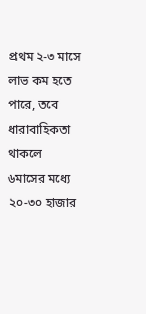প্রথম ২-৩ মাসে লাভ কম হতে পারে, তবে ধারাবাহিকতা থাকলে ৬মাসের মধ্যে ২০-৩০ হাজার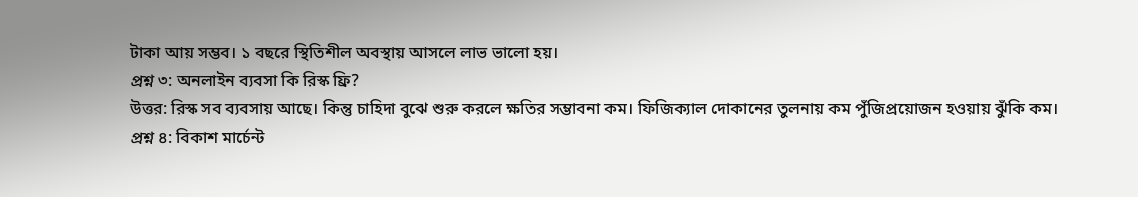টাকা আয় সম্ভব। ১ বছরে স্থিতিশীল অবস্থায় আসলে লাভ ভালো হয়।
প্রশ্ন ৩: অনলাইন ব্যবসা কি রিস্ক ফ্রি?
উত্তর: রিস্ক সব ব্যবসায় আছে। কিন্তু চাহিদা বুঝে শুরু করলে ক্ষতির সম্ভাবনা কম। ফিজিক্যাল দোকানের তুলনায় কম পুঁজিপ্রয়োজন হওয়ায় ঝুঁকি কম।
প্রশ্ন ৪: বিকাশ মার্চেন্ট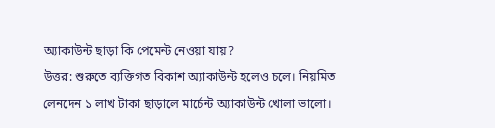অ্যাকাউন্ট ছাড়া কি পেমেন্ট নেওয়া যায়?
উত্তর: শুরুতে ব্যক্তিগত বিকাশ অ্যাকাউন্ট হলেও চলে। নিয়মিত লেনদেন ১ লাখ টাকা ছাড়ালে মার্চেন্ট অ্যাকাউন্ট খোলা ভালো।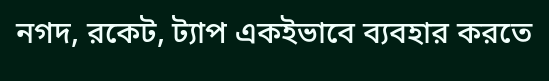নগদ, রকেট, ট্যাপ একইভাবে ব্যবহার করতে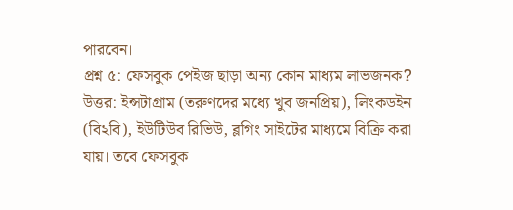পারবেন।
প্রশ্ন ৫: ফেসবুক পেইজ ছাড়া অন্য কোন মাধ্যম লাভজনক?
উত্তর: ইন্সটাগ্রাম (তরুণদের মধ্যে খুব জনপ্রিয়), লিংকডইন (বি২বি), ইউটিউব রিভিউ, ব্লগিং সাইটের মাধ্যমে বিক্রি করা যায়। তবে ফেসবুক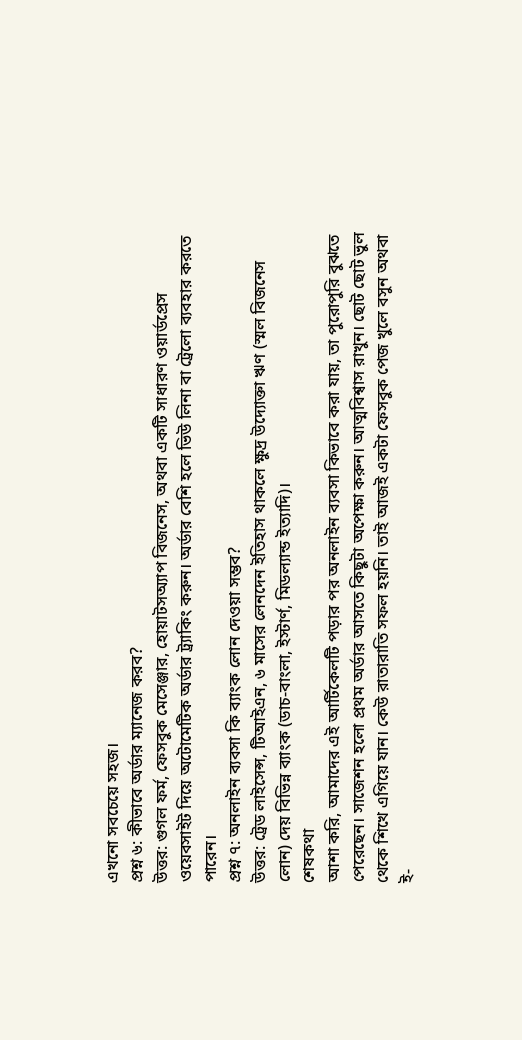এখনো সবচেয়ে সহজ।
প্রশ্ন ৬: কীভাবে অর্ডার ম্যানেজ করব?
উত্তর: গুগল ফর্ম, ফেসবুক মেসেঞ্জার, হোয়াটসঅ্যাপ বিজনেস, অথবা একটি সাধারণ ওয়ার্ডপ্রেস ওয়েবসাইট দিয়ে অটোমেটিক অর্ডার ট্র্যাকিং করুন। অর্ডার বেশি হলে ভিউ লিনা বা ট্রেলো ব্যবহার করতে পারেন।
প্রশ্ন ৭: অনলাইন ব্যবসা কি ব্যাংক লোন দেওয়া সম্ভব?
উত্তর: ট্রেড লাইসেন্স, টিআইএন, ৬ মাসের লেনদেন ইতিহাস থাকলে ক্ষুদ্র উদ্যোক্তা ঋণ (স্মল বিজনেস লোন) দেয় বিভিন্ন ব্যাংক (ডাচ-বাংলা, ইস্টার্ণ, মিডল্যান্ড ইত্যাদি)।
শেষকথা
আশা করি, আমাদের এই আর্টিকেলটি পড়ার পর অনলাইন ব্যবসা কিভাবে করা যায়, তা পুরোপুরি বুঝতে পেরেছেন। সাজেশন হলো প্রথম অর্ডার আসতে কিছুটা অপেক্ষা করুন। আত্মবিশ্বাস রাখুন। ছোট ছোট ভুল থেকে শিখে এগিয়ে যান। কেউ রাতারাতি সফল হয়নি। তাই আজই একটা ফেসবুক পেজ খুলে বসুন অথবা ই-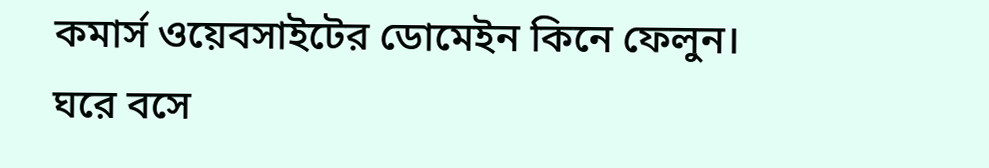কমার্স ওয়েবসাইটের ডোমেইন কিনে ফেলুন। ঘরে বসে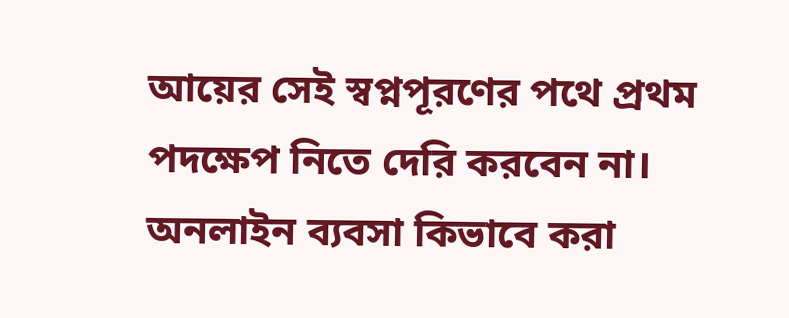আয়ের সেই স্বপ্নপূরণের পথে প্রথম পদক্ষেপ নিতে দেরি করবেন না।
অনলাইন ব্যবসা কিভাবে করা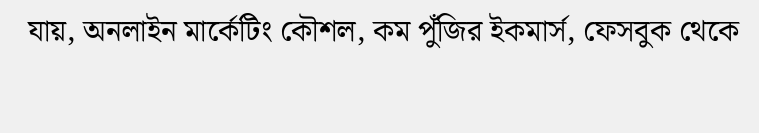যায়, অনলাইন মার্কেটিং কৌশল, কম পুঁজির ইকমার্স, ফেসবুক থেকে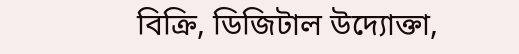বিক্রি, ডিজিটাল উদ্যোক্তা,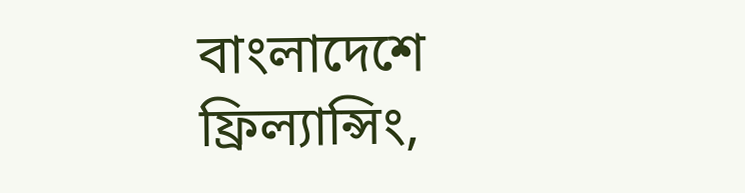বাংলাদেশে ফ্রিল্যান্সিং,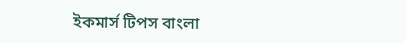ইকমার্স টিপস বাংলা